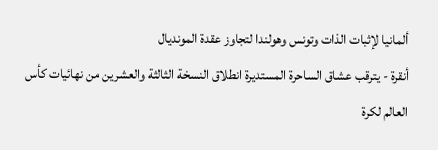ألمانيا لإثبات الذات وتونس وهولندا لتجاوز عقدة المونديال
أنقرة - يترقب عشاق الساحرة المستديرة انطلاق النسخة الثالثة والعشرين من نهائيات كأس العالم لكرة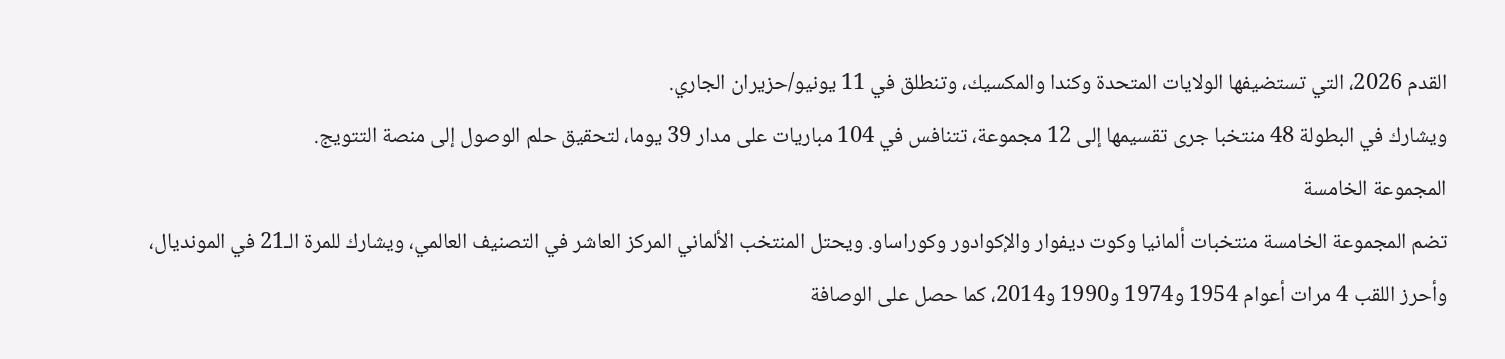القدم 2026، التي تستضيفها الولايات المتحدة وكندا والمكسيك، وتنطلق في 11 يونيو/حزيران الجاري.
ويشارك في البطولة 48 منتخبا جرى تقسيمها إلى 12 مجموعة، تتنافس في 104 مباريات على مدار 39 يوما، لتحقيق حلم الوصول إلى منصة التتويج.
المجموعة الخامسة
تضم المجموعة الخامسة منتخبات ألمانيا وكوت ديفوار والإكوادور وكوراساو. ويحتل المنتخب الألماني المركز العاشر في التصنيف العالمي، ويشارك للمرة الـ21 في المونديال، وأحرز اللقب 4 مرات أعوام 1954 و1974 و1990 و2014، كما حصل على الوصافة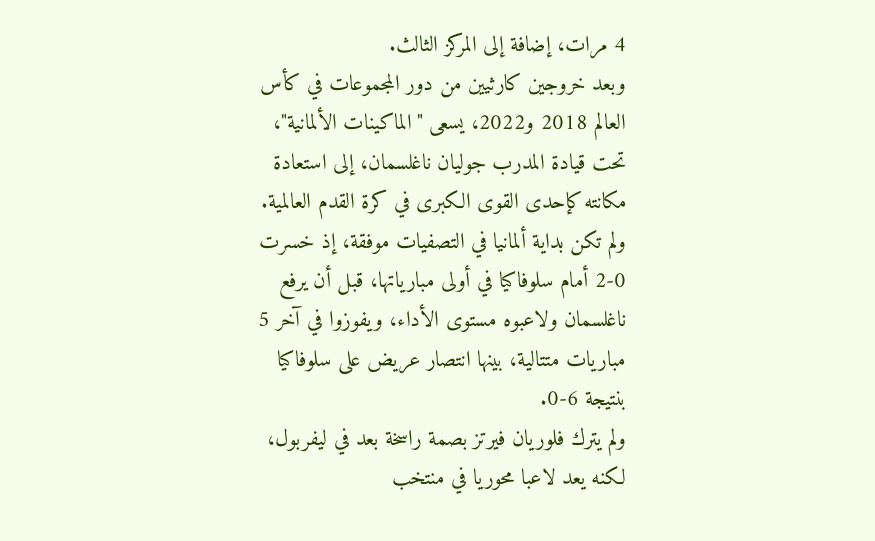4 مرات، إضافة إلى المركز الثالث.
وبعد خروجين كارثيين من دور المجموعات في كأس العالم 2018 و2022، يسعى "الماكينات الألمانية"، تحت قيادة المدرب جوليان ناغلسمان، إلى استعادة مكانته كإحدى القوى الكبرى في كرة القدم العالمية.
ولم تكن بداية ألمانيا في التصفيات موفقة، إذ خسرت 0-2 أمام سلوفاكيا في أولى مبارياتها، قبل أن يرفع ناغلسمان ولاعبوه مستوى الأداء، ويفوزوا في آخر 5 مباريات متتالية، بينها انتصار عريض على سلوفاكيا بنتيجة 6-0.
ولم يترك فلوريان فيرتز بصمة راسخة بعد في ليفربول، لكنه يعد لاعبا محوريا في منتخب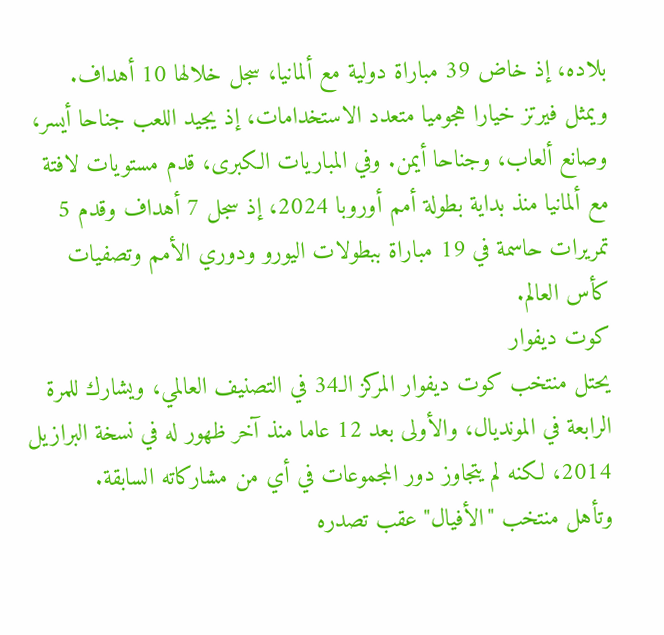بلاده، إذ خاض 39 مباراة دولية مع ألمانيا، سجل خلالها 10 أهداف.
ويمثل فيرتز خيارا هجوميا متعدد الاستخدامات، إذ يجيد اللعب جناحا أيسر، وصانع ألعاب، وجناحا أيمن. وفي المباريات الكبرى، قدم مستويات لافتة مع ألمانيا منذ بداية بطولة أمم أوروبا 2024، إذ سجل 7 أهداف وقدم 5 تمريرات حاسمة في 19 مباراة ببطولات اليورو ودوري الأمم وتصفيات كأس العالم.
كوت ديفوار
يحتل منتخب كوت ديفوار المركز الـ34 في التصنيف العالمي، ويشارك للمرة الرابعة في المونديال، والأولى بعد 12 عاما منذ آخر ظهور له في نسخة البرازيل 2014، لكنه لم يتجاوز دور المجموعات في أي من مشاركاته السابقة.
وتأهل منتخب "الأفيال" عقب تصدره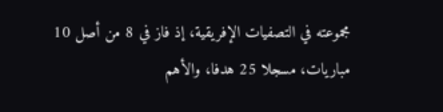مجموعته في التصفيات الإفريقية، إذ فاز في 8 من أصل 10 مباريات، مسجلا 25 هدفا، والأهم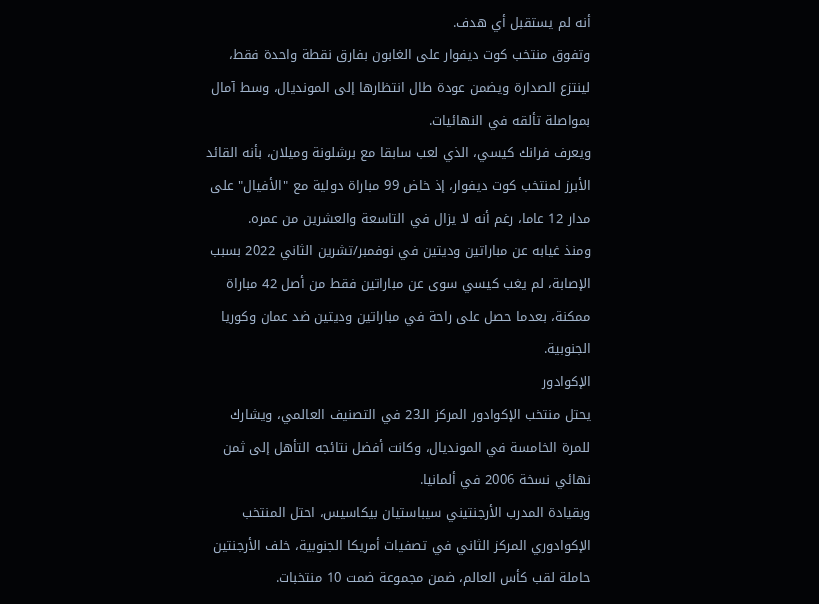أنه لم يستقبل أي هدف.
وتفوق منتخب كوت ديفوار على الغابون بفارق نقطة واحدة فقط، لينتزع الصدارة ويضمن عودة طال انتظارها إلى المونديال، وسط آمال بمواصلة تألقه في النهائيات.
ويعرف فرانك كيسي، الذي لعب سابقا مع برشلونة وميلان، بأنه القائد الأبرز لمنتخب كوت ديفوار، إذ خاض 99 مباراة دولية مع "الأفيال" على مدار 12 عاما، رغم أنه لا يزال في التاسعة والعشرين من عمره.
ومنذ غيابه عن مباراتين وديتين في نوفمبر/تشرين الثاني 2022 بسبب الإصابة، لم يغب كيسي سوى عن مباراتين فقط من أصل 42 مباراة ممكنة، بعدما حصل على راحة في مباراتين وديتين ضد عمان وكوريا الجنوبية.
الإكوادور
يحتل منتخب الإكوادور المركز الـ23 في التصنيف العالمي، ويشارك للمرة الخامسة في المونديال، وكانت أفضل نتائجه التأهل إلى ثمن نهائي نسخة 2006 في ألمانيا.
وبقيادة المدرب الأرجنتيني سيباستيان بيكاسيس، احتل المنتخب الإكوادوري المركز الثاني في تصفيات أمريكا الجنوبية، خلف الأرجنتين حاملة لقب كأس العالم، ضمن مجموعة ضمت 10 منتخبات.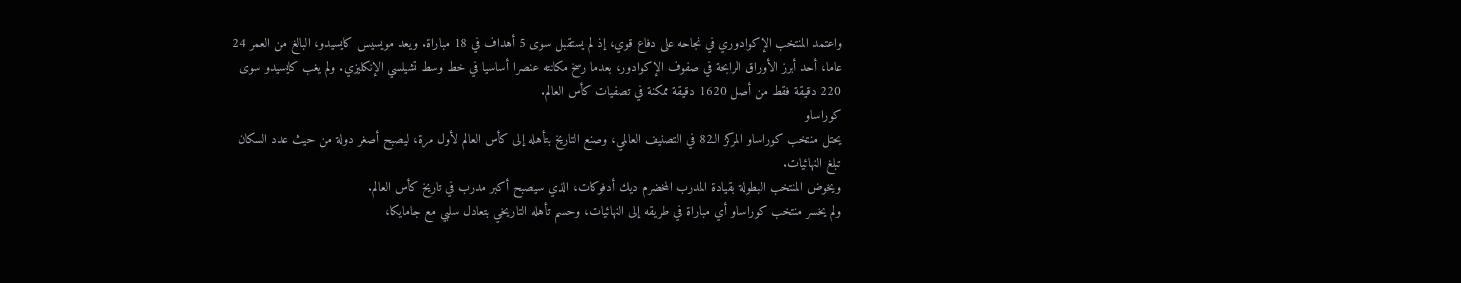واعتمد المنتخب الإكوادوري في نجاحه على دفاع قوي، إذ لم يستقبل سوى 5 أهداف في 18 مباراة. ويعد مويسيس كايسيدو، البالغ من العمر 24 عاما، أحد أبرز الأوراق الرابحة في صفوف الإكوادور، بعدما رسخ مكانته عنصرا أساسيا في خط وسط تشيلسي الإنكليزي. ولم يغب كايسيدو سوى 220 دقيقة فقط من أصل 1620 دقيقة ممكنة في تصفيات كأس العالم.
كوراساو
يحتل منتخب كوراساو المركز الـ82 في التصنيف العالمي، وصنع التاريخ بتأهله إلى كأس العالم لأول مرة، ليصبح أصغر دولة من حيث عدد السكان تبلغ النهائيات.
ويخوض المنتخب البطولة بقيادة المدرب المخضرم ديك أدفوكات، الذي سيصبح أكبر مدرب في تاريخ كأس العالم.
ولم يخسر منتخب كوراساو أي مباراة في طريقه إلى النهائيات، وحسم تأهله التاريخي بتعادل سلبي مع جامايكا،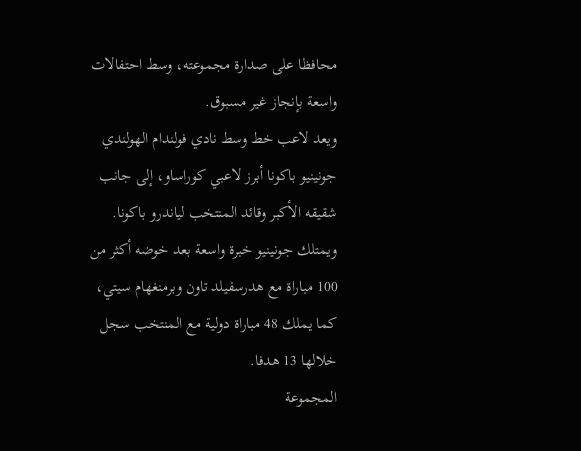محافظا على صدارة مجموعته، وسط احتفالات واسعة بإنجاز غير مسبوق.
ويعد لاعب خط وسط نادي فولندام الهولندي جونينيو باكونا أبرز لاعبي كوراساو، إلى جانب شقيقه الأكبر وقائد المنتخب لياندرو باكونا.
ويمتلك جونينيو خبرة واسعة بعد خوضه أكثر من 100 مباراة مع هدرسفيلد تاون وبرمنغهام سيتي، كما يملك 48 مباراة دولية مع المنتخب سجل خلالها 13 هدفا.
المجموعة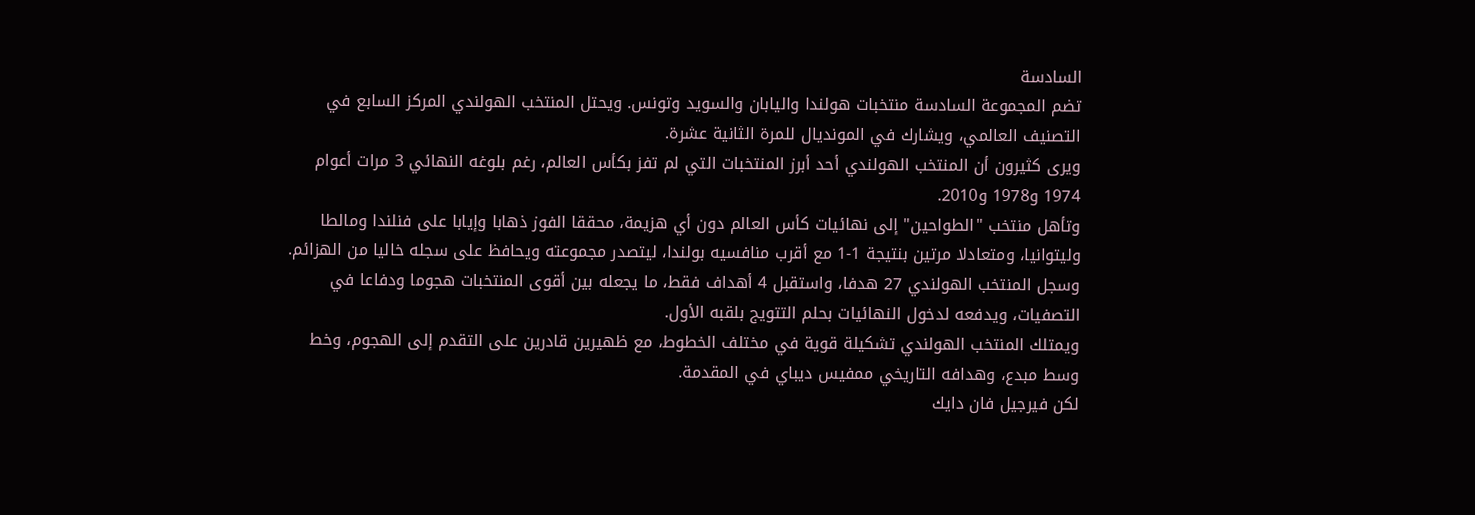السادسة
تضم المجموعة السادسة منتخبات هولندا واليابان والسويد وتونس. ويحتل المنتخب الهولندي المركز السابع في التصنيف العالمي، ويشارك في المونديال للمرة الثانية عشرة.
ويرى كثيرون أن المنتخب الهولندي أحد أبرز المنتخبات التي لم تفز بكأس العالم، رغم بلوغه النهائي 3 مرات أعوام 1974 و1978 و2010.
وتأهل منتخب "الطواحين" إلى نهائيات كأس العالم دون أي هزيمة، محققا الفوز ذهابا وإيابا على فنلندا ومالطا وليتوانيا، ومتعادلا مرتين بنتيجة 1-1 مع أقرب منافسيه بولندا، ليتصدر مجموعته ويحافظ على سجله خاليا من الهزائم.
وسجل المنتخب الهولندي 27 هدفا، واستقبل 4 أهداف فقط، ما يجعله بين أقوى المنتخبات هجوما ودفاعا في التصفيات، ويدفعه لدخول النهائيات بحلم التتويج بلقبه الأول.
ويمتلك المنتخب الهولندي تشكيلة قوية في مختلف الخطوط، مع ظهيرين قادرين على التقدم إلى الهجوم، وخط وسط مبدع، وهدافه التاريخي ممفيس ديباي في المقدمة.
لكن فيرجيل فان دايك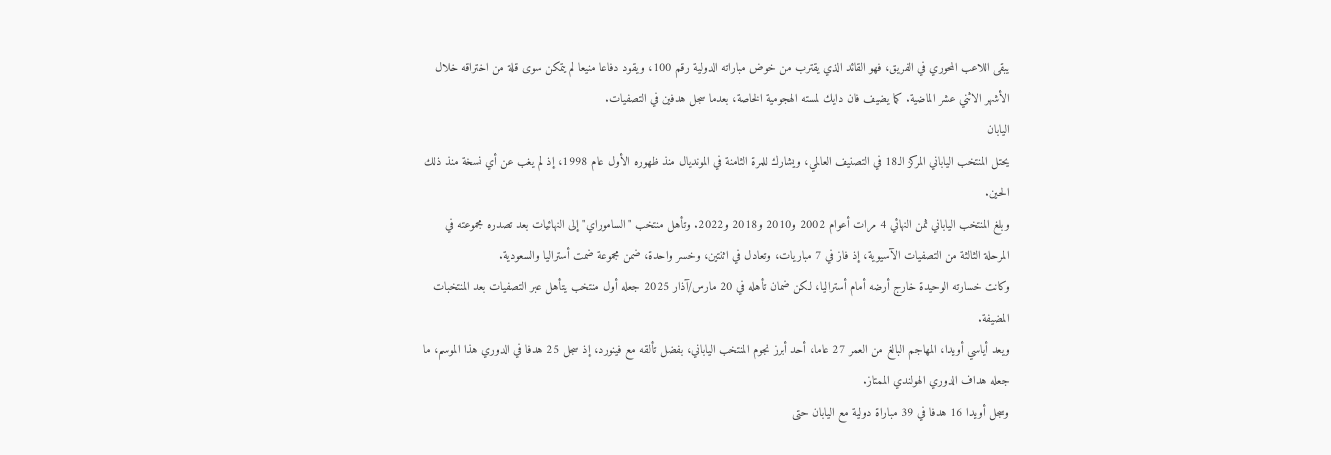يبقى اللاعب المحوري في الفريق، فهو القائد الذي يقترب من خوض مباراته الدولية رقم 100، ويقود دفاعا منيعا لم يتمكن سوى قلة من اختراقه خلال الأشهر الاثني عشر الماضية. كما يضيف فان دايك لمسته الهجومية الخاصة، بعدما سجل هدفين في التصفيات.
اليابان
يحتل المنتخب الياباني المركز الـ18 في التصنيف العالمي، ويشارك للمرة الثامنة في المونديال منذ ظهوره الأول عام 1998، إذ لم يغب عن أي نسخة منذ ذلك الحين.
وبلغ المنتخب الياباني ثمن النهائي 4 مرات أعوام 2002 و2010 و2018 و2022. وتأهل منتخب "الساموراي" إلى النهائيات بعد تصدره مجموعته في المرحلة الثالثة من التصفيات الآسيوية، إذ فاز في 7 مباريات، وتعادل في اثنتين، وخسر واحدة، ضمن مجموعة ضمت أستراليا والسعودية.
وكانت خسارته الوحيدة خارج أرضه أمام أستراليا، لكن ضمان تأهله في 20 مارس/آذار 2025 جعله أول منتخب يتأهل عبر التصفيات بعد المنتخبات المضيفة.
ويعد أياسي أويدا، المهاجم البالغ من العمر 27 عاما، أحد أبرز نجوم المنتخب الياباني، بفضل تألقه مع فينورد، إذ سجل 25 هدفا في الدوري هذا الموسم، ما جعله هداف الدوري الهولندي الممتاز.
وسجل أويدا 16 هدفا في 39 مباراة دولية مع اليابان حتى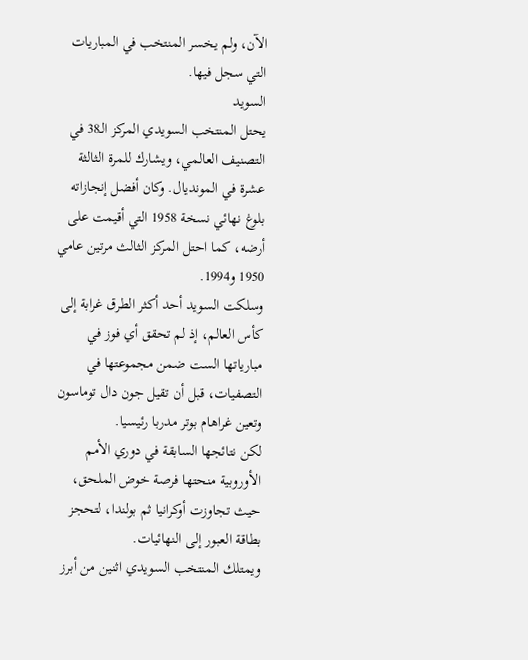الآن، ولم يخسر المنتخب في المباريات التي سجل فيها.
السويد
يحتل المنتخب السويدي المركز الـ38 في التصنيف العالمي، ويشارك للمرة الثالثة عشرة في المونديال. وكان أفضل إنجازاته بلوغ نهائي نسخة 1958 التي أقيمت على أرضه، كما احتل المركز الثالث مرتين عامي 1950 و1994.
وسلكت السويد أحد أكثر الطرق غرابة إلى كأس العالم، إذ لم تحقق أي فوز في مبارياتها الست ضمن مجموعتها في التصفيات، قبل أن تقيل جون دال توماسون وتعين غراهام بوتر مدربا رئيسيا.
لكن نتائجها السابقة في دوري الأمم الأوروبية منحتها فرصة خوض الملحق، حيث تجاوزت أوكرانيا ثم بولندا، لتحجز بطاقة العبور إلى النهائيات.
ويمتلك المنتخب السويدي اثنين من أبرز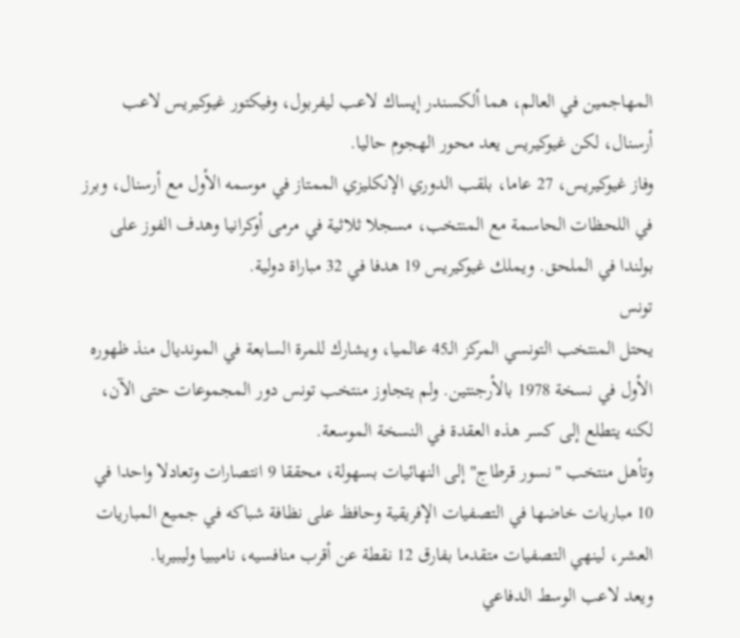المهاجمين في العالم، هما ألكسندر إيساك لاعب ليفربول، وفيكتور غيوكيريس لاعب أرسنال، لكن غيوكيريس يعد محور الهجوم حاليا.
وفاز غيوكيريس، 27 عاما، بلقب الدوري الإنكليزي الممتاز في موسمه الأول مع أرسنال، وبرز في اللحظات الحاسمة مع المنتخب، مسجلا ثلاثية في مرمى أوكرانيا وهدف الفوز على بولندا في الملحق. ويملك غيوكيريس 19 هدفا في 32 مباراة دولية.
تونس
يحتل المنتخب التونسي المركز الـ45 عالميا، ويشارك للمرة السابعة في المونديال منذ ظهوره الأول في نسخة 1978 بالأرجنتين. ولم يتجاوز منتخب تونس دور المجموعات حتى الآن، لكنه يتطلع إلى كسر هذه العقدة في النسخة الموسعة.
وتأهل منتخب "نسور قرطاج" إلى النهائيات بسهولة، محققا 9 انتصارات وتعادلا واحدا في 10 مباريات خاضها في التصفيات الإفريقية وحافظ على نظافة شباكه في جميع المباريات العشر، لينهي التصفيات متقدما بفارق 12 نقطة عن أقرب منافسيه، ناميبيا وليبيريا.
ويعد لاعب الوسط الدفاعي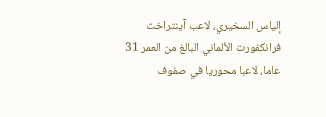إلياس السخيري، لاعب آينتراخت فرانكفورت الألماني البالغ من العمر 31 عاما، لاعبا محوريا في صفوف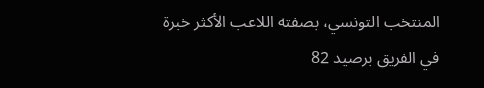المنتخب التونسي، بصفته اللاعب الأكثر خبرة في الفريق برصيد 82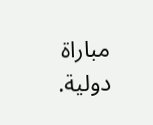مباراة دولية.